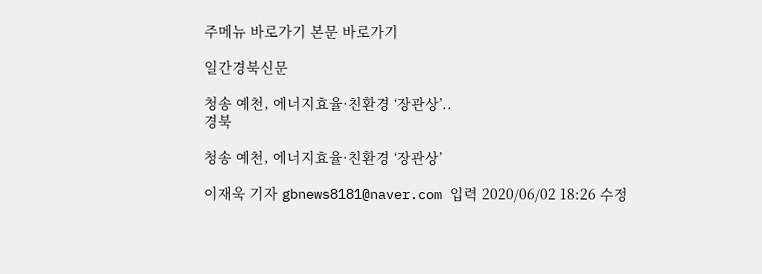주메뉴 바로가기 본문 바로가기

일간경북신문

청송 예천, 에너지효율·친환경 ‘장관상’..
경북

청송 예천, 에너지효율·친환경 ‘장관상’

이재욱 기자 gbnews8181@naver.com 입력 2020/06/02 18:26 수정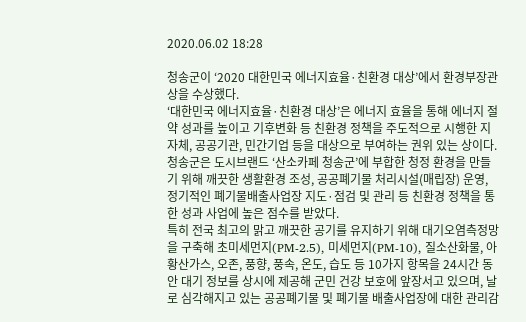2020.06.02 18:28

청송군이 ‘2020 대한민국 에너지효율·친환경 대상’에서 환경부장관상을 수상했다.
‘대한민국 에너지효율·친환경 대상’은 에너지 효율을 통해 에너지 절약 성과를 높이고 기후변화 등 친환경 정책을 주도적으로 시행한 지자체, 공공기관, 민간기업 등을 대상으로 부여하는 권위 있는 상이다.
청송군은 도시브랜드 ‘산소카페 청송군’에 부합한 청정 환경을 만들기 위해 깨끗한 생활환경 조성, 공공폐기물 처리시설(매립장) 운영, 정기적인 폐기물배출사업장 지도·점검 및 관리 등 친환경 정책을 통한 성과 사업에 높은 점수를 받았다.
특히 전국 최고의 맑고 깨끗한 공기를 유지하기 위해 대기오염측정망을 구축해 초미세먼지(PM-2.5), 미세먼지(PM-10), 질소산화물, 아황산가스, 오존, 풍향, 풍속, 온도, 습도 등 10가지 항목을 24시간 동안 대기 정보를 상시에 제공해 군민 건강 보호에 앞장서고 있으며, 날로 심각해지고 있는 공공폐기물 및 폐기물 배출사업장에 대한 관리감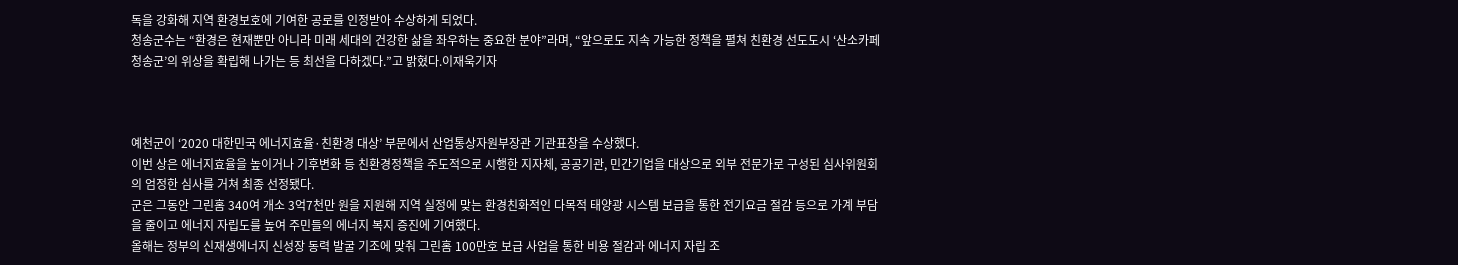독을 강화해 지역 환경보호에 기여한 공로를 인정받아 수상하게 되었다.
청송군수는 “환경은 현재뿐만 아니라 미래 세대의 건강한 삶을 좌우하는 중요한 분야”라며, “앞으로도 지속 가능한 정책을 펼쳐 친환경 선도도시 ‘산소카페 청송군’의 위상을 확립해 나가는 등 최선을 다하겠다.”고 밝혔다.이재욱기자



예천군이 ‘2020 대한민국 에너지효율·친환경 대상’ 부문에서 산업통상자원부장관 기관표창을 수상했다.
이번 상은 에너지효율을 높이거나 기후변화 등 친환경정책을 주도적으로 시행한 지자체, 공공기관, 민간기업을 대상으로 외부 전문가로 구성된 심사위원회의 엄정한 심사를 거쳐 최종 선정됐다.
군은 그동안 그린홈 340여 개소 3억7천만 원을 지원해 지역 실정에 맞는 환경친화적인 다목적 태양광 시스템 보급을 통한 전기요금 절감 등으로 가계 부담을 줄이고 에너지 자립도를 높여 주민들의 에너지 복지 증진에 기여했다.
올해는 정부의 신재생에너지 신성장 동력 발굴 기조에 맞춰 그린홈 100만호 보급 사업을 통한 비용 절감과 에너지 자립 조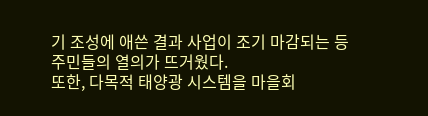기 조성에 애쓴 결과 사업이 조기 마감되는 등 주민들의 열의가 뜨거웠다.
또한, 다목적 태양광 시스템을 마을회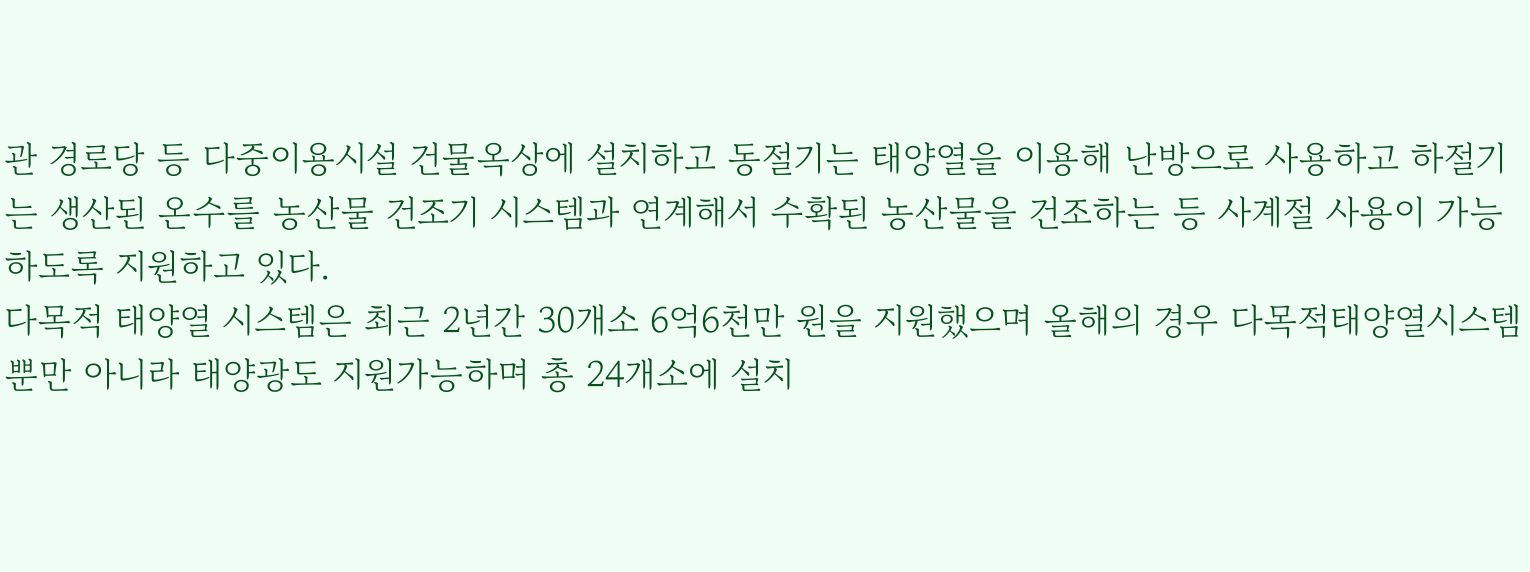관 경로당 등 다중이용시설 건물옥상에 설치하고 동절기는 태양열을 이용해 난방으로 사용하고 하절기는 생산된 온수를 농산물 건조기 시스템과 연계해서 수확된 농산물을 건조하는 등 사계절 사용이 가능하도록 지원하고 있다.
다목적 태양열 시스템은 최근 2년간 30개소 6억6천만 원을 지원했으며 올해의 경우 다목적태양열시스템 뿐만 아니라 태양광도 지원가능하며 총 24개소에 설치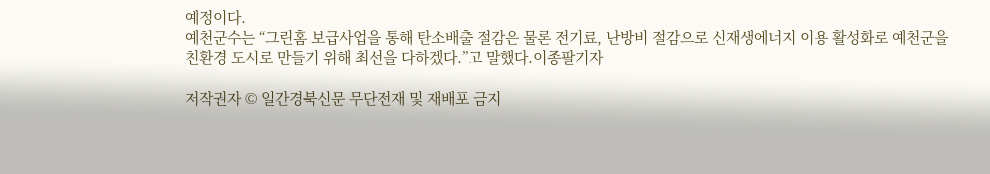예정이다.
예천군수는 “그린홈 보급사업을 통해 탄소배출 절감은 물론 전기료, 난방비 절감으로 신재생에너지 이용 활성화로 예천군을 친환경 도시로 만들기 위해 최선을 다하겠다.”고 말했다.이종팔기자

저작권자 © 일간경북신문 무단전재 및 재배포 금지